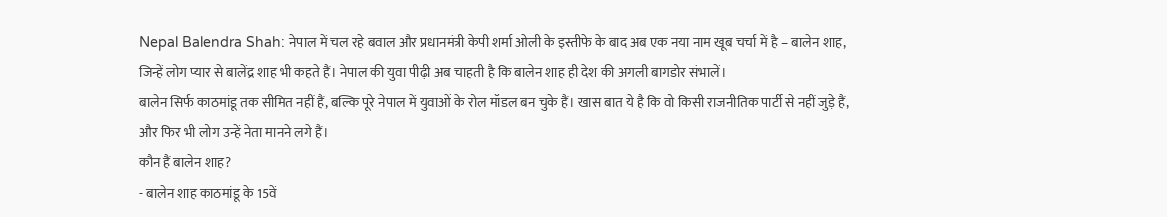Nepal Balendra Shah: नेपाल में चल रहे बवाल और प्रधानमंत्री केपी शर्मा ओली के इस्तीफे के बाद अब एक नया नाम खूब चर्चा में है – बालेन शाह, जिन्हें लोग प्यार से बालेंद्र शाह भी कहते हैं। नेपाल की युवा पीढ़ी अब चाहती है कि बालेन शाह ही देश की अगली बागडोर संभालें।
बालेन सिर्फ काठमांडू तक सीमित नहीं हैं, बल्कि पूरे नेपाल में युवाओं के रोल मॉडल बन चुके हैं। खास बात ये है कि वो किसी राजनीतिक पार्टी से नहीं जुड़े हैं, और फिर भी लोग उन्हें नेता मानने लगे हैं।
कौन हैं बालेन शाह?
- बालेन शाह काठमांडू के 15वें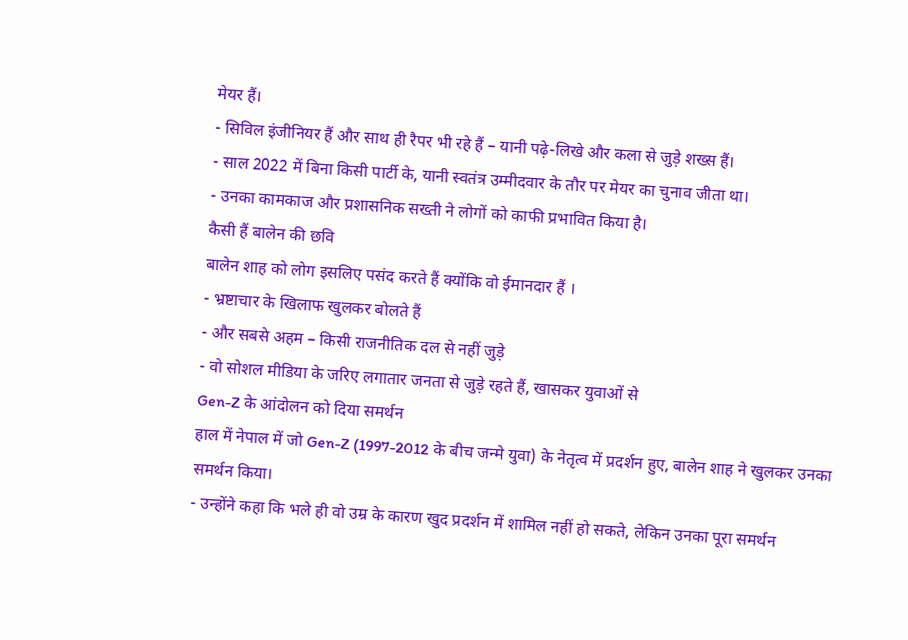मेयर हैं।
- सिविल इंजीनियर हैं और साथ ही रैपर भी रहे हैं – यानी पढ़े-लिखे और कला से जुड़े शख्स हैं।
- साल 2022 में बिना किसी पार्टी के, यानी स्वतंत्र उम्मीदवार के तौर पर मेयर का चुनाव जीता था।
- उनका कामकाज और प्रशासनिक सख्ती ने लोगों को काफी प्रभावित किया है।
कैसी हैं बालेन की छवि
बालेन शाह को लोग इसलिए पसंद करते हैं क्योंकि वो ईमानदार हैं ।
- भ्रष्टाचार के खिलाफ खुलकर बोलते हैं
- और सबसे अहम – किसी राजनीतिक दल से नहीं जुड़े
- वो सोशल मीडिया के जरिए लगातार जनता से जुड़े रहते हैं, खासकर युवाओं से
Gen-Z के आंदोलन को दिया समर्थन
हाल में नेपाल में जो Gen-Z (1997-2012 के बीच जन्मे युवा) के नेतृत्व में प्रदर्शन हुए, बालेन शाह ने खुलकर उनका समर्थन किया।
- उन्होंने कहा कि भले ही वो उम्र के कारण खुद प्रदर्शन में शामिल नहीं हो सकते, लेकिन उनका पूरा समर्थन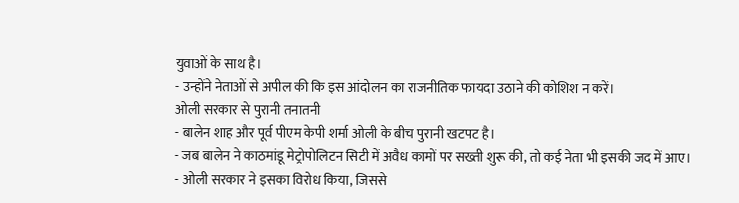युवाओं के साथ है।
- उन्होंने नेताओं से अपील की कि इस आंदोलन का राजनीतिक फायदा उठाने की कोशिश न करें।
ओली सरकार से पुरानी तनातनी
- बालेन शाह और पूर्व पीएम केपी शर्मा ओली के बीच पुरानी खटपट है।
- जब बालेन ने काठमांडू मेट्रोपोलिटन सिटी में अवैध कामों पर सख्ती शुरू की, तो कई नेता भी इसकी जद में आए।
- ओली सरकार ने इसका विरोध किया, जिससे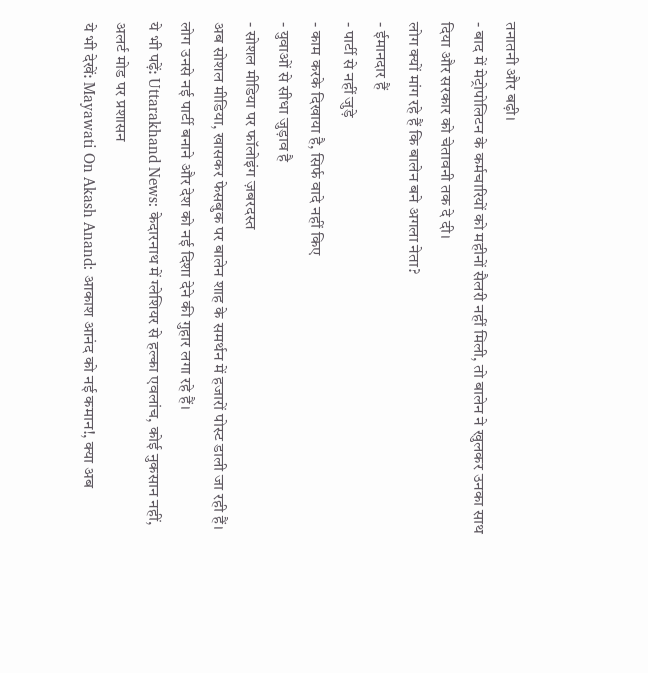तनातनी और बढ़ी।
- बाद में मेट्रोपोलिटन के कर्मचारियों को महीनों सैलरी नहीं मिली, तो बालेन ने खुलकर उनका साथ दिया और सरकार को चेतावनी तक दे दी।
लोग क्यों मांग रहे हैं कि बालेन बने अगला नेता?
- ईमानदार हैं
- पार्टी से नहीं जुड़े
- काम करके दिखाया है, सिर्फ वादे नहीं किए
- युवाओं से सीधा जुड़ाव है
- सोशल मीडिया पर फॉलोइंग ज़बरदस्त
अब सोशल मीडिया, खासकर फेसबुक पर बालेन शाह के समर्थन में हजारों पोस्ट डाली जा रही हैं। लोग उनसे नई पार्टी बनाने और देश को नई दिशा देने की गुहार लगा रहे हैं।
ये भी पढ़ें: Uttarakhand News: केदारनाथ में ग्लेशियर से हल्का एवलांच, कोई नुकसान नहीं, अलर्ट मोड पर प्रशासन
ये भी देखें: Mayawati On Akash Anand: आकाश आनंद को नई कमान!, क्या अब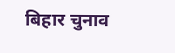बिहार चुनाव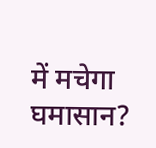में मचेगा घमासान?